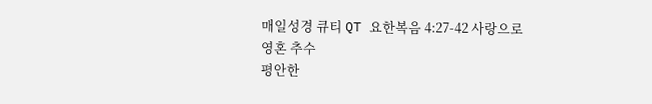매일성경 큐티 QT 요한복음 4:27-42 사랑으로 영혼 추수
평안한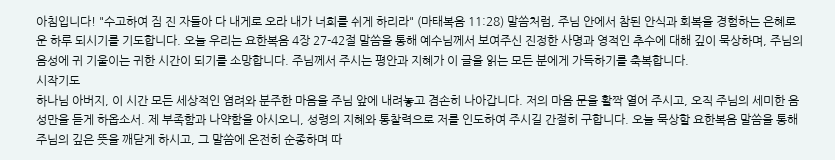아침입니다! "수고하여 짐 진 자들아 다 내게로 오라 내가 너희를 쉬게 하리라" (마태복음 11:28) 말씀처럼, 주님 안에서 참된 안식과 회복을 경험하는 은혜로운 하루 되시기를 기도합니다. 오늘 우리는 요한복음 4장 27-42절 말씀을 통해 예수님께서 보여주신 진정한 사명과 영적인 추수에 대해 깊이 묵상하며, 주님의 음성에 귀 기울이는 귀한 시간이 되기를 소망합니다. 주님께서 주시는 평안과 지혜가 이 글을 읽는 모든 분에게 가득하기를 축복합니다.
시작기도
하나님 아버지, 이 시간 모든 세상적인 염려와 분주한 마음을 주님 앞에 내려놓고 겸손히 나아갑니다. 저의 마음 문을 활짝 열어 주시고, 오직 주님의 세미한 음성만을 듣게 하옵소서. 제 부족함과 나약함을 아시오니, 성령의 지혜와 통찰력으로 저를 인도하여 주시길 간절히 구합니다. 오늘 묵상할 요한복음 말씀을 통해 주님의 깊은 뜻을 깨닫게 하시고, 그 말씀에 온전히 순종하며 따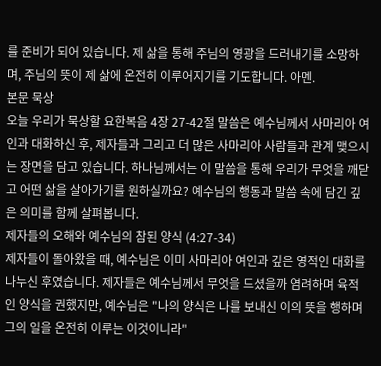를 준비가 되어 있습니다. 제 삶을 통해 주님의 영광을 드러내기를 소망하며, 주님의 뜻이 제 삶에 온전히 이루어지기를 기도합니다. 아멘.
본문 묵상
오늘 우리가 묵상할 요한복음 4장 27-42절 말씀은 예수님께서 사마리아 여인과 대화하신 후, 제자들과 그리고 더 많은 사마리아 사람들과 관계 맺으시는 장면을 담고 있습니다. 하나님께서는 이 말씀을 통해 우리가 무엇을 깨닫고 어떤 삶을 살아가기를 원하실까요? 예수님의 행동과 말씀 속에 담긴 깊은 의미를 함께 살펴봅니다.
제자들의 오해와 예수님의 참된 양식 (4:27-34)
제자들이 돌아왔을 때, 예수님은 이미 사마리아 여인과 깊은 영적인 대화를 나누신 후였습니다. 제자들은 예수님께서 무엇을 드셨을까 염려하며 육적인 양식을 권했지만, 예수님은 "나의 양식은 나를 보내신 이의 뜻을 행하며 그의 일을 온전히 이루는 이것이니라"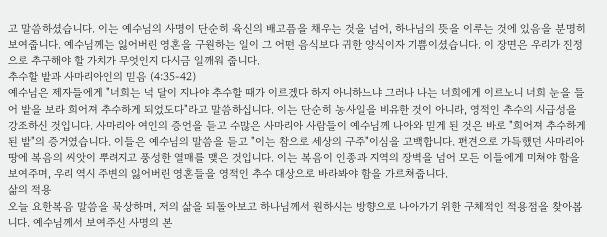고 말씀하셨습니다. 이는 예수님의 사명이 단순히 육신의 배고픔을 채우는 것을 넘어, 하나님의 뜻을 이루는 것에 있음을 분명히 보여줍니다. 예수님께는 잃어버린 영혼을 구원하는 일이 그 어떤 음식보다 귀한 양식이자 기쁨이셨습니다. 이 장면은 우리가 진정으로 추구해야 할 가치가 무엇인지 다시금 일깨워 줍니다.
추수할 밭과 사마리아인의 믿음 (4:35-42)
예수님은 제자들에게 "너희는 넉 달이 지나야 추수할 때가 이르겠다 하지 아니하느냐 그러나 나는 너희에게 이르노니 너희 눈을 들어 밭을 보라 희어져 추수하게 되었도다"라고 말씀하십니다. 이는 단순히 농사일을 비유한 것이 아니라, 영적인 추수의 시급성을 강조하신 것입니다. 사마리아 여인의 증언을 듣고 수많은 사마리아 사람들이 예수님께 나아와 믿게 된 것은 바로 "희어져 추수하게 된 밭"의 증거였습니다. 이들은 예수님의 말씀을 듣고 "이는 참으로 세상의 구주"이심을 고백합니다. 편견으로 가득했던 사마리아 땅에 복음의 씨앗이 뿌려지고 풍성한 열매를 맺은 것입니다. 이는 복음이 인종과 지역의 장벽을 넘어 모든 이들에게 미쳐야 함을 보여주며, 우리 역시 주변의 잃어버린 영혼들을 영적인 추수 대상으로 바라봐야 함을 가르쳐줍니다.
삶의 적용
오늘 요한복음 말씀을 묵상하며, 저의 삶을 되돌아보고 하나님께서 원하시는 방향으로 나아가기 위한 구체적인 적용점을 찾아봅니다. 예수님께서 보여주신 사명의 본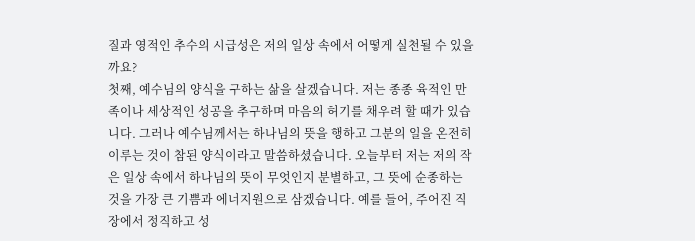질과 영적인 추수의 시급성은 저의 일상 속에서 어떻게 실천될 수 있을까요?
첫째, 예수님의 양식을 구하는 삶을 살겠습니다. 저는 종종 육적인 만족이나 세상적인 성공을 추구하며 마음의 허기를 채우려 할 때가 있습니다. 그러나 예수님께서는 하나님의 뜻을 행하고 그분의 일을 온전히 이루는 것이 참된 양식이라고 말씀하셨습니다. 오늘부터 저는 저의 작은 일상 속에서 하나님의 뜻이 무엇인지 분별하고, 그 뜻에 순종하는 것을 가장 큰 기쁨과 에너지원으로 삼겠습니다. 예를 들어, 주어진 직장에서 정직하고 성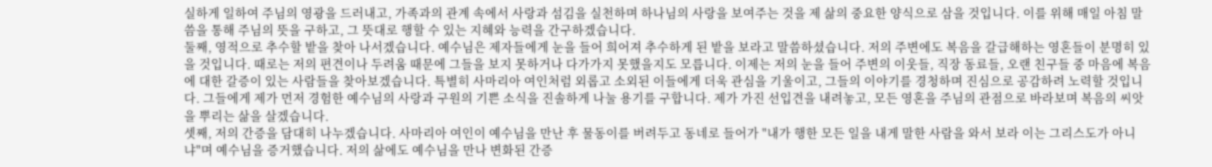실하게 일하여 주님의 영광을 드러내고, 가족과의 관계 속에서 사랑과 섬김을 실천하며 하나님의 사랑을 보여주는 것을 제 삶의 중요한 양식으로 삼을 것입니다. 이를 위해 매일 아침 말씀을 통해 주님의 뜻을 구하고, 그 뜻대로 행할 수 있는 지혜와 능력을 간구하겠습니다.
둘째, 영적으로 추수할 밭을 찾아 나서겠습니다. 예수님은 제자들에게 눈을 들어 희어져 추수하게 된 밭을 보라고 말씀하셨습니다. 저의 주변에도 복음을 갈급해하는 영혼들이 분명히 있을 것입니다. 때로는 저의 편견이나 두려움 때문에 그들을 보지 못하거나 다가가지 못했을지도 모릅니다. 이제는 저의 눈을 들어 주변의 이웃들, 직장 동료들, 오랜 친구들 중 마음에 복음에 대한 갈증이 있는 사람들을 찾아보겠습니다. 특별히 사마리아 여인처럼 외롭고 소외된 이들에게 더욱 관심을 기울이고, 그들의 이야기를 경청하며 진심으로 공감하려 노력할 것입니다. 그들에게 제가 먼저 경험한 예수님의 사랑과 구원의 기쁜 소식을 진솔하게 나눌 용기를 구합니다. 제가 가진 선입견을 내려놓고, 모든 영혼을 주님의 관점으로 바라보며 복음의 씨앗을 뿌리는 삶을 살겠습니다.
셋째, 저의 간증을 담대히 나누겠습니다. 사마리아 여인이 예수님을 만난 후 물동이를 버려두고 동네로 들어가 "내가 행한 모든 일을 내게 말한 사람을 와서 보라 이는 그리스도가 아니냐"며 예수님을 증거했습니다. 저의 삶에도 예수님을 만나 변화된 간증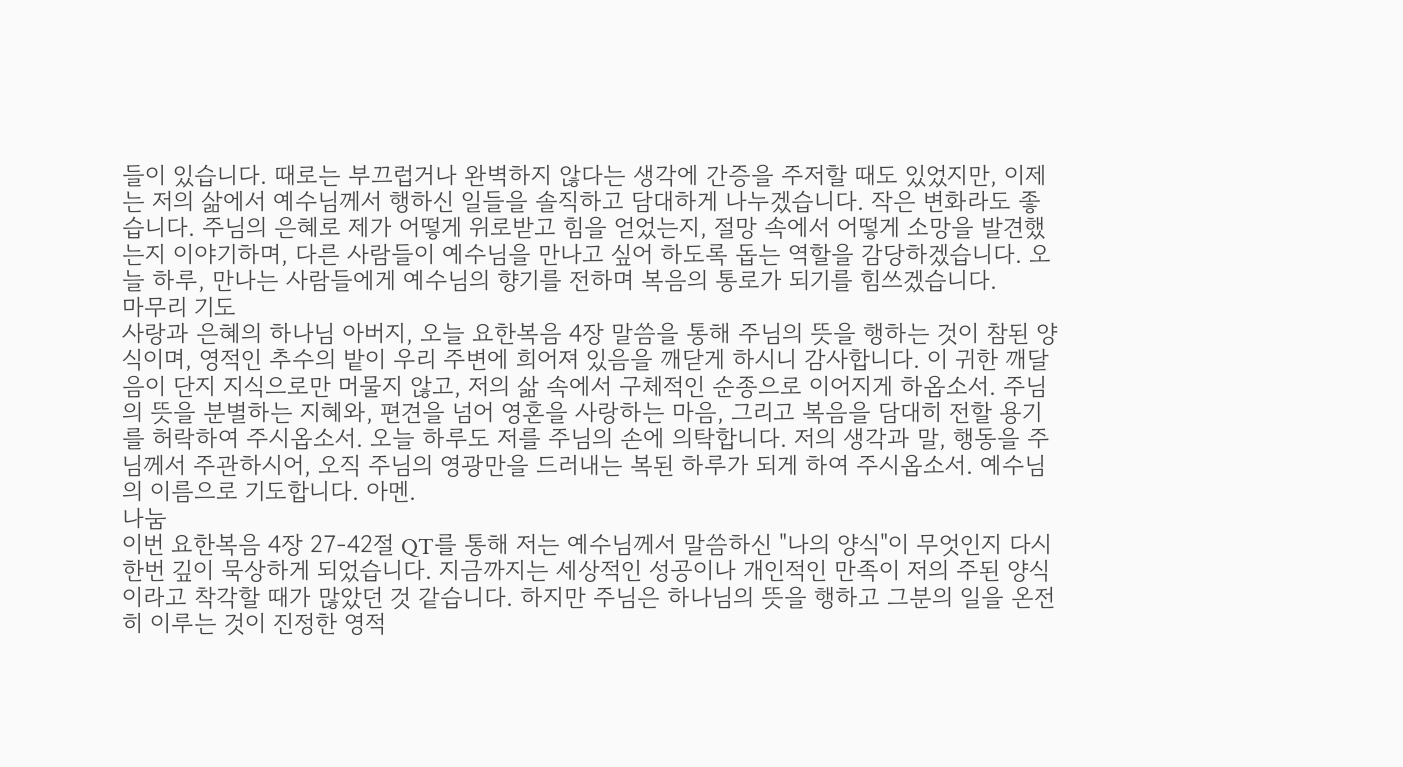들이 있습니다. 때로는 부끄럽거나 완벽하지 않다는 생각에 간증을 주저할 때도 있었지만, 이제는 저의 삶에서 예수님께서 행하신 일들을 솔직하고 담대하게 나누겠습니다. 작은 변화라도 좋습니다. 주님의 은혜로 제가 어떻게 위로받고 힘을 얻었는지, 절망 속에서 어떻게 소망을 발견했는지 이야기하며, 다른 사람들이 예수님을 만나고 싶어 하도록 돕는 역할을 감당하겠습니다. 오늘 하루, 만나는 사람들에게 예수님의 향기를 전하며 복음의 통로가 되기를 힘쓰겠습니다.
마무리 기도
사랑과 은혜의 하나님 아버지, 오늘 요한복음 4장 말씀을 통해 주님의 뜻을 행하는 것이 참된 양식이며, 영적인 추수의 밭이 우리 주변에 희어져 있음을 깨닫게 하시니 감사합니다. 이 귀한 깨달음이 단지 지식으로만 머물지 않고, 저의 삶 속에서 구체적인 순종으로 이어지게 하옵소서. 주님의 뜻을 분별하는 지혜와, 편견을 넘어 영혼을 사랑하는 마음, 그리고 복음을 담대히 전할 용기를 허락하여 주시옵소서. 오늘 하루도 저를 주님의 손에 의탁합니다. 저의 생각과 말, 행동을 주님께서 주관하시어, 오직 주님의 영광만을 드러내는 복된 하루가 되게 하여 주시옵소서. 예수님의 이름으로 기도합니다. 아멘.
나눔
이번 요한복음 4장 27-42절 QT를 통해 저는 예수님께서 말씀하신 "나의 양식"이 무엇인지 다시 한번 깊이 묵상하게 되었습니다. 지금까지는 세상적인 성공이나 개인적인 만족이 저의 주된 양식이라고 착각할 때가 많았던 것 같습니다. 하지만 주님은 하나님의 뜻을 행하고 그분의 일을 온전히 이루는 것이 진정한 영적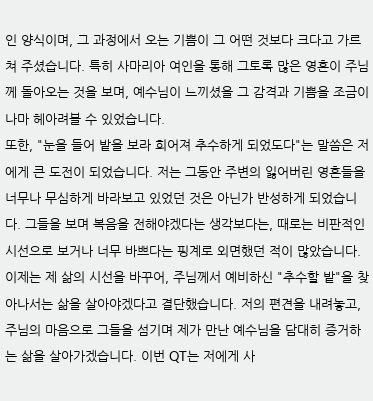인 양식이며, 그 과정에서 오는 기쁨이 그 어떤 것보다 크다고 가르쳐 주셨습니다. 특히 사마리아 여인을 통해 그토록 많은 영혼이 주님께 돌아오는 것을 보며, 예수님이 느끼셨을 그 감격과 기쁨을 조금이나마 헤아려볼 수 있었습니다.
또한, "눈을 들어 밭을 보라 희어져 추수하게 되었도다"는 말씀은 저에게 큰 도전이 되었습니다. 저는 그동안 주변의 잃어버린 영혼들을 너무나 무심하게 바라보고 있었던 것은 아닌가 반성하게 되었습니다. 그들을 보며 복음을 전해야겠다는 생각보다는, 때로는 비판적인 시선으로 보거나 너무 바쁘다는 핑계로 외면했던 적이 많았습니다. 이제는 제 삶의 시선을 바꾸어, 주님께서 예비하신 "추수할 밭"을 찾아나서는 삶을 살아야겠다고 결단했습니다. 저의 편견을 내려놓고, 주님의 마음으로 그들을 섬기며 제가 만난 예수님을 담대히 증거하는 삶을 살아가겠습니다. 이번 QT는 저에게 사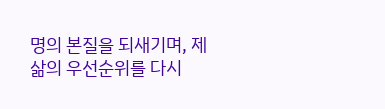명의 본질을 되새기며, 제 삶의 우선순위를 다시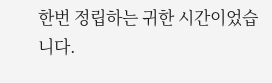한번 정립하는 귀한 시간이었습니다.